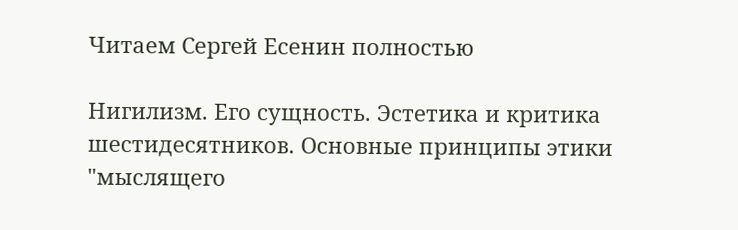Читаем Сергей Есенин полностью

Нигилизм. Его сущность. Эстетика и критика шестидесятников. Основные принципы этики "мыслящего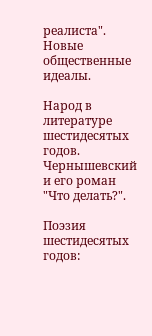реалиста". Новые общественные идеалы.

Народ в литературе шестидесятых годов. Чернышевский и его роман "Что делать?".

Поэзия шестидесятых годов: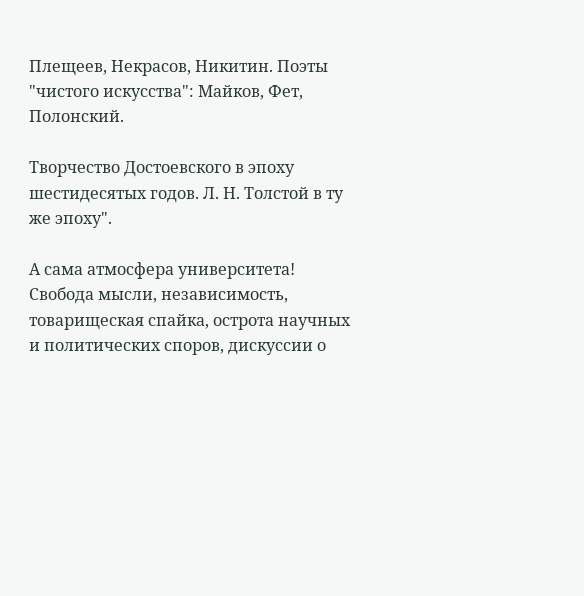Плещеев, Некрасов, Никитин. Поэты "чистого искусства": Майков, Фет, Полонский.

Творчество Достоевского в эпоху шестидесятых годов. Л. Н. Толстой в ту же эпоху".

А сама атмосфера университета! Свобода мысли, независимость, товарищеская спайка, острота научных и политических споров, дискуссии о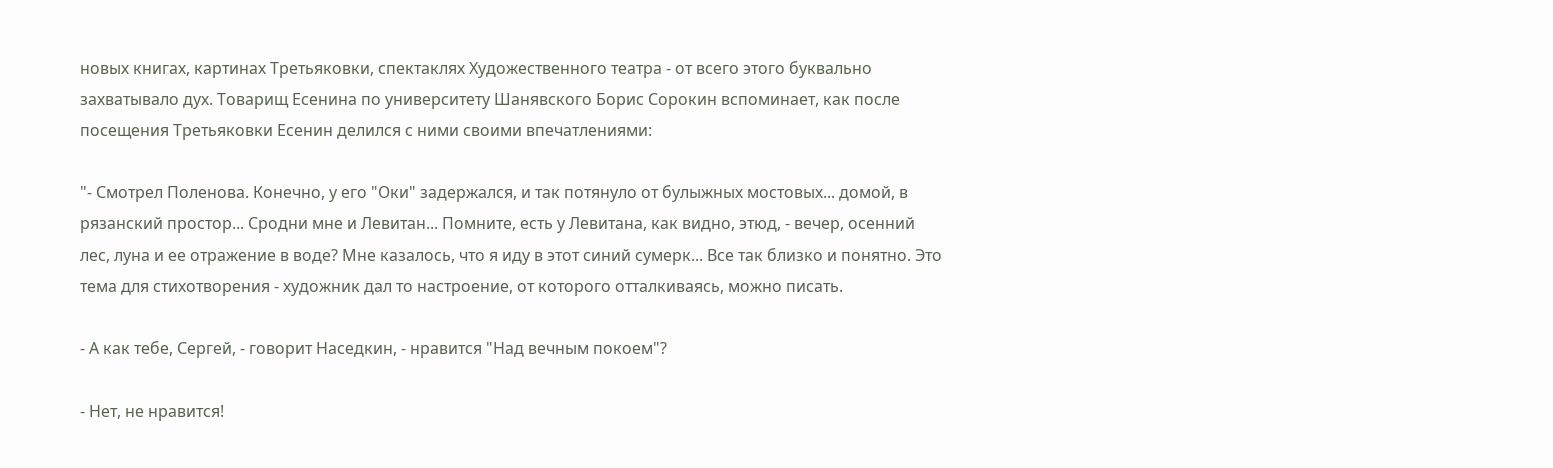новых книгах, картинах Третьяковки, спектаклях Художественного театра - от всего этого буквально захватывало дух. Товарищ Есенина по университету Шанявского Борис Сорокин вспоминает, как после посещения Третьяковки Есенин делился с ними своими впечатлениями:

"- Смотрел Поленова. Конечно, у его "Оки" задержался, и так потянуло от булыжных мостовых... домой, в рязанский простор... Сродни мне и Левитан... Помните, есть у Левитана, как видно, этюд, - вечер, осенний лес, луна и ее отражение в воде? Мне казалось, что я иду в этот синий сумерк... Все так близко и понятно. Это тема для стихотворения - художник дал то настроение, от которого отталкиваясь, можно писать.

- А как тебе, Сергей, - говорит Наседкин, - нравится "Над вечным покоем"?

- Нет, не нравится!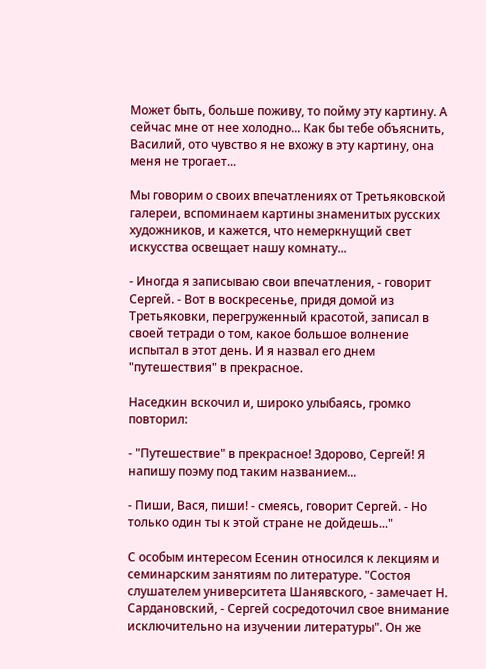Может быть, больше поживу, то пойму эту картину. А сейчас мне от нее холодно... Как бы тебе объяснить, Василий, ото чувство я не вхожу в эту картину, она меня не трогает...

Мы говорим о своих впечатлениях от Третьяковской галереи, вспоминаем картины знаменитых русских художников, и кажется, что немеркнущий свет искусства освещает нашу комнату...

- Иногда я записываю свои впечатления, - говорит Сергей. - Вот в воскресенье, придя домой из Третьяковки, перегруженный красотой, записал в своей тетради о том, какое большое волнение испытал в этот день. И я назвал его днем "путешествия" в прекрасное.

Наседкин вскочил и, широко улыбаясь, громко повторил:

- "Путешествие" в прекрасное! Здорово, Сергей! Я напишу поэму под таким названием...

- Пиши, Вася, пиши! - смеясь, говорит Сергей. - Но только один ты к этой стране не дойдешь..."

С особым интересом Есенин относился к лекциям и семинарским занятиям по литературе. "Состоя слушателем университета Шанявского, - замечает Н. Сардановский, - Сергей сосредоточил свое внимание исключительно на изучении литературы". Он же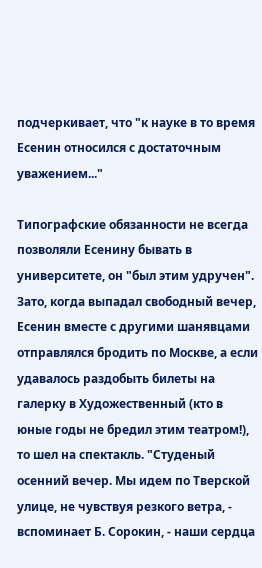подчеркивает, что "к науке в то время Есенин относился с достаточным уважением..."

Типографские обязанности не всегда позволяли Есенину бывать в университете, он "был этим удручен". Зато, когда выпадал свободный вечер, Есенин вместе с другими шанявцами отправлялся бродить по Москве, а если удавалось раздобыть билеты на галерку в Художественный (кто в юные годы не бредил этим театром!), то шел на спектакль. "Студеный осенний вечер. Мы идем по Тверской улице, не чувствуя резкого ветра, - вспоминает Б. Сорокин, - наши сердца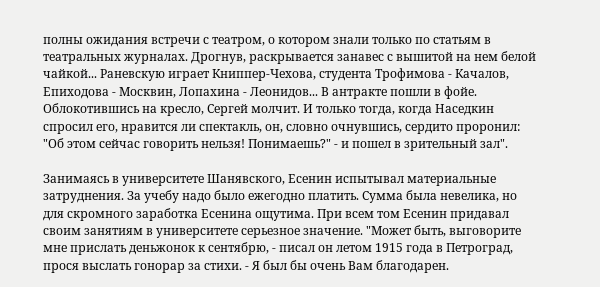полны ожидания встречи с театром, о котором знали только по статьям в театральных журналах. Дрогнув, раскрывается занавес с вышитой на нем белой чайкой... Раневскую играет Книппер-Чехова, студента Трофимова - Качалов, Епиходова - Москвин, Лопахина - Леонидов... В антракте пошли в фойе. Облокотившись на кресло, Сергей молчит. И только тогда, когда Наседкин спросил его, нравится ли спектакль, он, словно очнувшись, сердито проронил: "Об этом сейчас говорить нельзя! Понимаешь?" - и пошел в зрительный зал".

Занимаясь в университете Шанявского, Есенин испытывал материальные затруднения. За учебу надо было ежегодно платить. Сумма была невелика, но для скромного заработка Есенина ощутима. При всем том Есенин придавал своим занятиям в университете серьезное значение. "Может быть, выговорите мне прислать деньжонок к сентябрю, - писал он летом 1915 года в Петроград, прося выслать гонорар за стихи. - Я был бы очень Вам благодарен.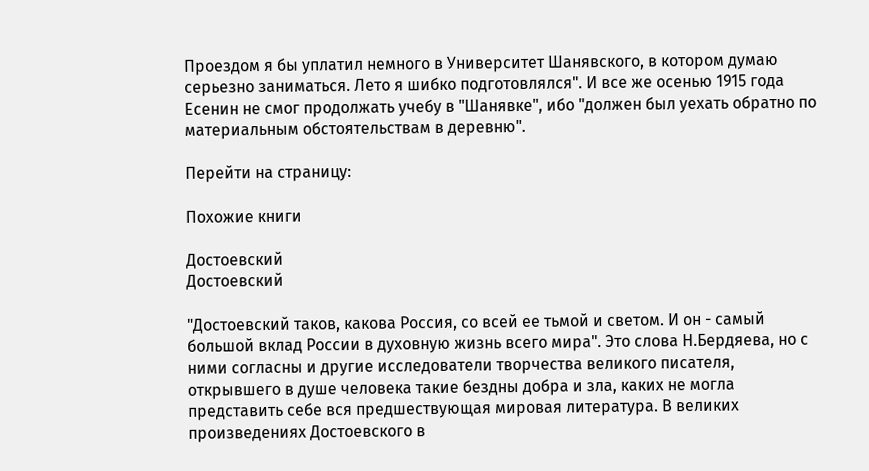Проездом я бы уплатил немного в Университет Шанявского, в котором думаю серьезно заниматься. Лето я шибко подготовлялся". И все же осенью 1915 года Есенин не смог продолжать учебу в "Шанявке", ибо "должен был уехать обратно по материальным обстоятельствам в деревню".

Перейти на страницу:

Похожие книги

Достоевский
Достоевский

"Достоевский таков, какова Россия, со всей ее тьмой и светом. И он - самый большой вклад России в духовную жизнь всего мира". Это слова Н.Бердяева, но с ними согласны и другие исследователи творчества великого писателя, открывшего в душе человека такие бездны добра и зла, каких не могла представить себе вся предшествующая мировая литература. В великих произведениях Достоевского в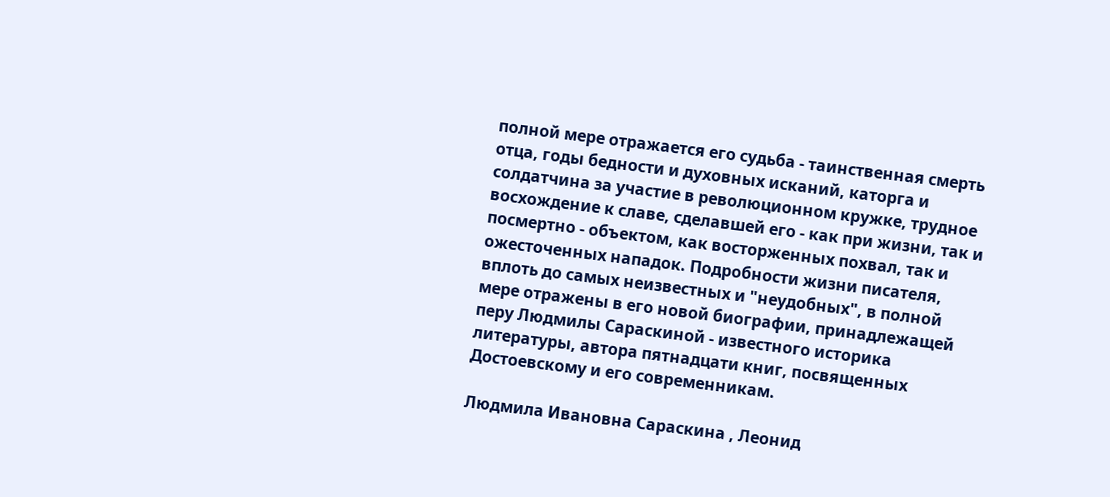полной мере отражается его судьба - таинственная смерть отца, годы бедности и духовных исканий, каторга и солдатчина за участие в революционном кружке, трудное восхождение к славе, сделавшей его - как при жизни, так и посмертно - объектом, как восторженных похвал, так и ожесточенных нападок. Подробности жизни писателя, вплоть до самых неизвестных и "неудобных", в полной мере отражены в его новой биографии, принадлежащей перу Людмилы Сараскиной - известного историка литературы, автора пятнадцати книг, посвященных Достоевскому и его современникам.

Людмила Ивановна Сараскина , Леонид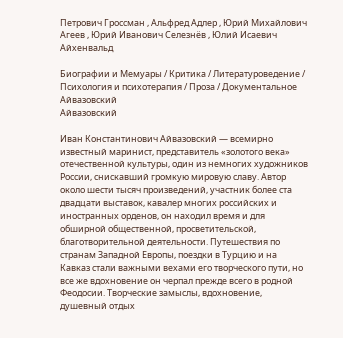Петрович Гроссман , Альфред Адлер , Юрий Михайлович Агеев , Юрий Иванович Селезнёв , Юлий Исаевич Айхенвальд

Биографии и Мемуары / Критика / Литературоведение / Психология и психотерапия / Проза / Документальное
Айвазовский
Айвазовский

Иван Константинович Айвазовский — всемирно известный маринист, представитель «золотого века» отечественной культуры, один из немногих художников России, снискавший громкую мировую славу. Автор около шести тысяч произведений, участник более ста двадцати выставок, кавалер многих российских и иностранных орденов, он находил время и для обширной общественной, просветительской, благотворительной деятельности. Путешествия по странам Западной Европы, поездки в Турцию и на Кавказ стали важными вехами его творческого пути, но все же вдохновение он черпал прежде всего в родной Феодосии. Творческие замыслы, вдохновение, душевный отдых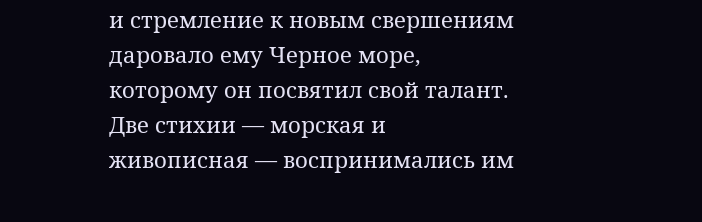и стремление к новым свершениям даровало ему Черное море, которому он посвятил свой талант. Две стихии — морская и живописная — воспринимались им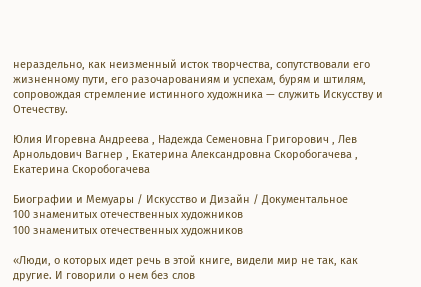нераздельно, как неизменный исток творчества, сопутствовали его жизненному пути, его разочарованиям и успехам, бурям и штилям, сопровождая стремление истинного художника — служить Искусству и Отечеству.

Юлия Игоревна Андреева , Надежда Семеновна Григорович , Лев Арнольдович Вагнер , Екатерина Александровна Скоробогачева , Екатерина Скоробогачева

Биографии и Мемуары / Искусство и Дизайн / Документальное
100 знаменитых отечественных художников
100 знаменитых отечественных художников

«Люди, о которых идет речь в этой книге, видели мир не так, как другие. И говорили о нем без слов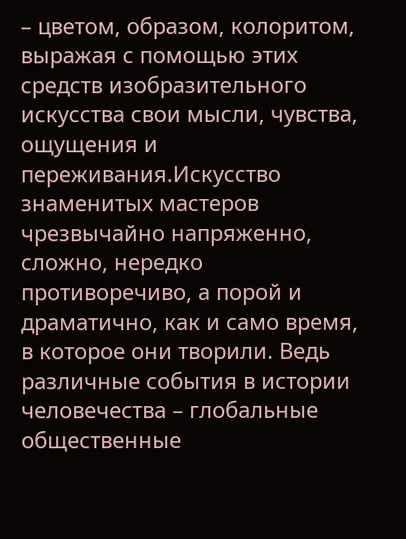– цветом, образом, колоритом, выражая с помощью этих средств изобразительного искусства свои мысли, чувства, ощущения и переживания.Искусство знаменитых мастеров чрезвычайно напряженно, сложно, нередко противоречиво, а порой и драматично, как и само время, в которое они творили. Ведь различные события в истории человечества – глобальные общественные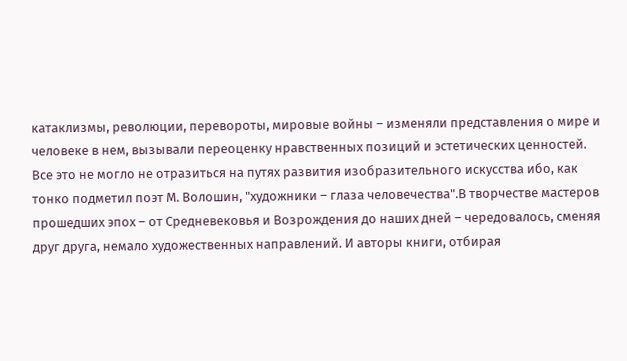катаклизмы, революции, перевороты, мировые войны – изменяли представления о мире и человеке в нем, вызывали переоценку нравственных позиций и эстетических ценностей. Все это не могло не отразиться на путях развития изобразительного искусства ибо, как тонко подметил поэт М. Волошин, "художники – глаза человечества".В творчестве мастеров прошедших эпох – от Средневековья и Возрождения до наших дней – чередовалось, сменяя друг друга, немало художественных направлений. И авторы книги, отбирая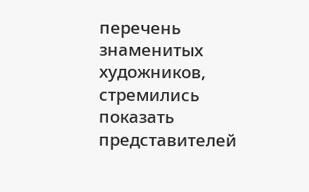перечень знаменитых художников, стремились показать представителей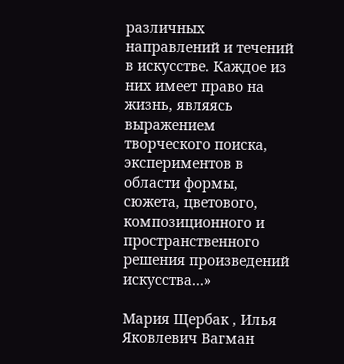различных направлений и течений в искусстве. Каждое из них имеет право на жизнь, являясь выражением творческого поиска, экспериментов в области формы, сюжета, цветового, композиционного и пространственного решения произведений искусства…»

Мария Щербак , Илья Яковлевич Вагман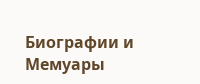Биографии и Мемуары